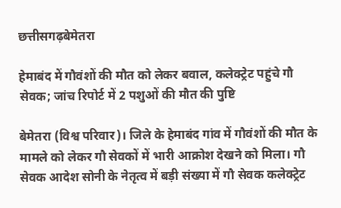छत्तीसगढ़बेमेतरा

हेमाबंद में गौवंशों की मौत को लेकर बवाल, कलेक्ट्रेट पहुंचे गौ सेवक; जांच रिपोर्ट में 2 पशुओं की मौत की पुष्टि

बेमेतरा (विश्व परिवार)। जिले के हेमाबंद गांव में गौवंशों की मौत के मामले को लेकर गौ सेवकों में भारी आक्रोश देखने को मिला। गौ सेवक आदेश सोनी के नेतृत्व में बड़ी संख्या में गौ सेवक कलेक्ट्रेट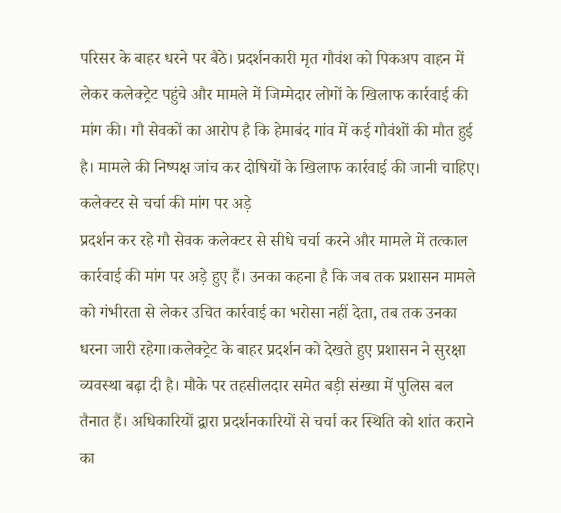परिसर के बाहर धरने पर बैठे। प्रदर्शनकारी मृत गौवंश को पिकअप वाहन में लेकर कलेक्ट्रेट पहुंचे और मामले में जिम्मेदार लोगों के खिलाफ कार्रवाई की मांग की। गौ सेवकों का आरोप है कि हेमाबंद गांव में कई गौवंशों की मौत हुई है। मामले की निष्पक्ष जांच कर दोषियों के खिलाफ कार्रवाई की जानी चाहिए।
कलेक्टर से चर्चा की मांग पर अड़े
प्रदर्शन कर रहे गौ सेवक कलेक्टर से सीधे चर्चा करने और मामले में तत्काल कार्रवाई की मांग पर अड़े हुए हैं। उनका कहना है कि जब तक प्रशासन मामले को गंभीरता से लेकर उचित कार्रवाई का भरोसा नहीं देता, तब तक उनका धरना जारी रहेगा।कलेक्ट्रेट के बाहर प्रदर्शन को देखते हुए प्रशासन ने सुरक्षा व्यवस्था बढ़ा दी है। मौके पर तहसीलदार समेत बड़ी संख्या में पुलिस बल तैनात हैं। अधिकारियों द्वारा प्रदर्शनकारियों से चर्चा कर स्थिति को शांत कराने का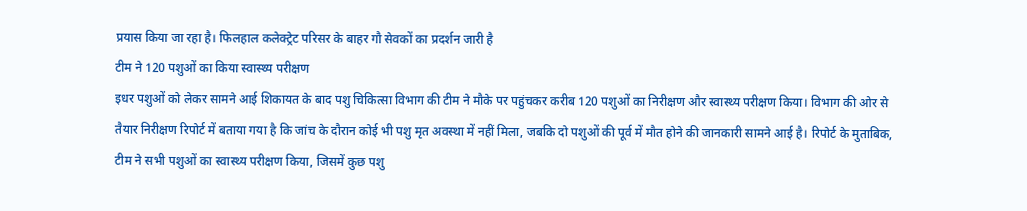प्रयास किया जा रहा है। फिलहाल कलेक्ट्रेट परिसर के बाहर गौ सेवकों का प्रदर्शन जारी है
टीम ने 120 पशुओं का किया स्वास्थ्य परीक्षण
इधर पशुओं को लेकर सामने आई शिकायत के बाद पशु चिकित्सा विभाग की टीम ने मौके पर पहुंचकर करीब 120 पशुओं का निरीक्षण और स्वास्थ्य परीक्षण किया। विभाग की ओर से तैयार निरीक्षण रिपोर्ट में बताया गया है कि जांच के दौरान कोई भी पशु मृत अवस्था में नहीं मिला, जबकि दो पशुओं की पूर्व में मौत होने की जानकारी सामने आई है। रिपोर्ट के मुताबिक, टीम ने सभी पशुओं का स्वास्थ्य परीक्षण किया, जिसमें कुछ पशु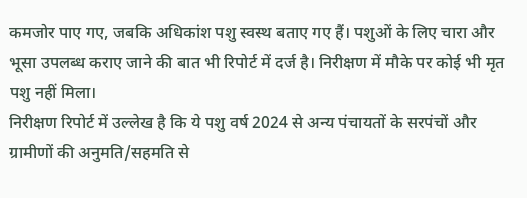कमजोर पाए गए, जबकि अधिकांश पशु स्वस्थ बताए गए हैं। पशुओं के लिए चारा और भूसा उपलब्ध कराए जाने की बात भी रिपोर्ट में दर्ज है। निरीक्षण में मौके पर कोई भी मृत पशु नहीं मिला।
निरीक्षण रिपोर्ट में उल्लेख है कि ये पशु वर्ष 2024 से अन्य पंचायतों के सरपंचों और ग्रामीणों की अनुमति/सहमति से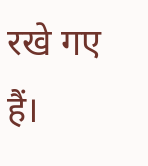रखे गए हैं।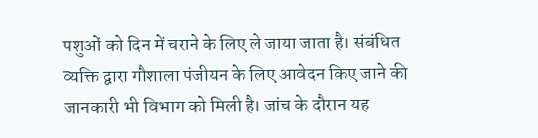पशुओं को दिन में चराने के लिए ले जाया जाता है। संबंधित व्यक्ति द्वारा गौशाला पंजीयन के लिए आवेदन किए जाने की जानकारी भी विभाग को मिली है। जांच के दौरान यह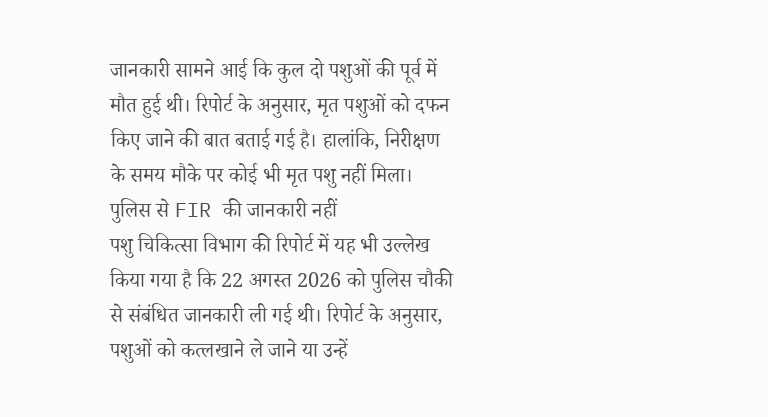जानकारी सामने आई कि कुल दो पशुओं की पूर्व में मौत हुई थी। रिपोर्ट के अनुसार, मृत पशुओं को दफन किए जाने की बात बताई गई है। हालांकि, निरीक्षण के समय मौके पर कोई भी मृत पशु नहीं मिला।
पुलिस से FIR की जानकारी नहीं
पशु चिकित्सा विभाग की रिपोर्ट में यह भी उल्लेख किया गया है कि 22 अगस्त 2026 को पुलिस चौकी से संबंधित जानकारी ली गई थी। रिपोर्ट के अनुसार, पशुओं को कत्लखाने ले जाने या उन्हें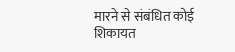मारने से संबंधित कोई शिकायत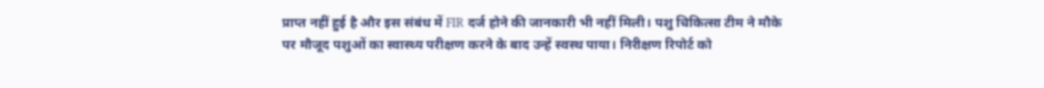प्राप्त नहीं हुई है और इस संबंध में FIR दर्ज होने की जानकारी भी नहीं मिली। पशु चिकित्सा टीम ने मौके पर मौजूद पशुओं का स्वास्थ्य परीक्षण करने के बाद उन्हें स्वस्थ पाया। निरीक्षण रिपोर्ट को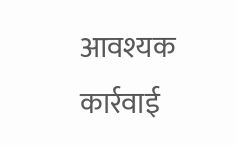आवश्यक कार्रवाई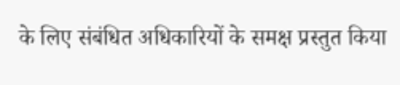के लिए संबंधित अधिकारियों के समक्ष प्रस्तुत किया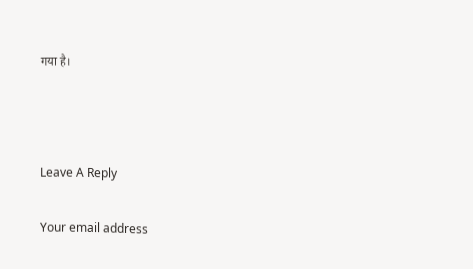गया है।



Leave A Reply

Your email address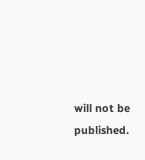will not be published.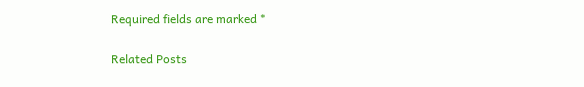Required fields are marked *

Related Posts